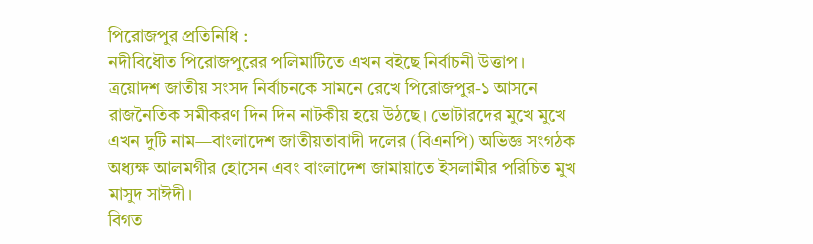পিরোজপুর প্রতিনিধি :
নদীবিধৌত পিরোজপুরের পলিমাটিতে এখন বইছে নির্বাচনী উত্তাপ। ত্রয়োদশ জাতীয় সংসদ নির্বাচনকে সামনে রেখে পিরোজপুর-১ আসনে রাজনৈতিক সমীকরণ দিন দিন নাটকীয় হয়ে উঠছে। ভোটারদের মুখে মুখে এখন দুটি নাম—বাংলাদেশ জাতীয়তাবাদী দলের (বিএনপি) অভিজ্ঞ সংগঠক অধ্যক্ষ আলমগীর হোসেন এবং বাংলাদেশ জামায়াতে ইসলামীর পরিচিত মুখ মাসুদ সাঈদী।
বিগত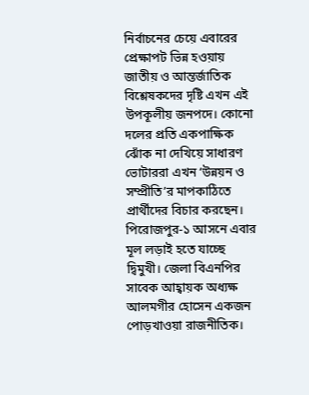নির্বাচনের চেয়ে এবারের প্রেক্ষাপট ভিন্ন হওয়ায় জাতীয় ও আন্তর্জাতিক বিশ্লেষকদের দৃষ্টি এখন এই উপকূলীয় জনপদে। কোনো দলের প্রতি একপাক্ষিক ঝোঁক না দেখিয়ে সাধারণ ভোটাররা এখন ‘উন্নয়ন ও সম্প্রীতি’র মাপকাঠিতে প্রার্থীদের বিচার করছেন।
পিরোজপুর-১ আসনে এবার মূল লড়াই হতে যাচ্ছে দ্বিমুখী। জেলা বিএনপির সাবেক আহ্বায়ক অধ্যক্ষ আলমগীর হোসেন একজন পোড়খাওয়া রাজনীতিক।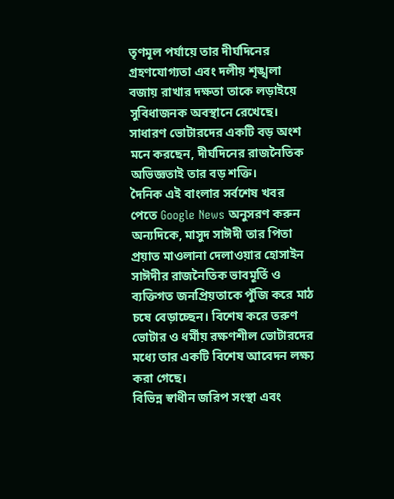তৃণমূল পর্যায়ে তার দীর্ঘদিনের গ্রহণযোগ্যতা এবং দলীয় শৃঙ্খলা বজায় রাখার দক্ষতা তাকে লড়াইয়ে সুবিধাজনক অবস্থানে রেখেছে। সাধারণ ভোটারদের একটি বড় অংশ মনে করছেন, দীর্ঘদিনের রাজনৈতিক অভিজ্ঞতাই তার বড় শক্তি।
দৈনিক এই বাংলার সর্বশেষ খবর পেতে Google News অনুসরণ করুন
অন্যদিকে, মাসুদ সাঈদী তার পিতা প্রয়াত মাওলানা দেলাওয়ার হোসাইন সাঈদীর রাজনৈতিক ভাবমূর্তি ও ব্যক্তিগত জনপ্রিয়তাকে পুঁজি করে মাঠ চষে বেড়াচ্ছেন। বিশেষ করে তরুণ ভোটার ও ধর্মীয় রক্ষণশীল ভোটারদের মধ্যে তার একটি বিশেষ আবেদন লক্ষ্য করা গেছে।
বিভিন্ন স্বাধীন জরিপ সংস্থা এবং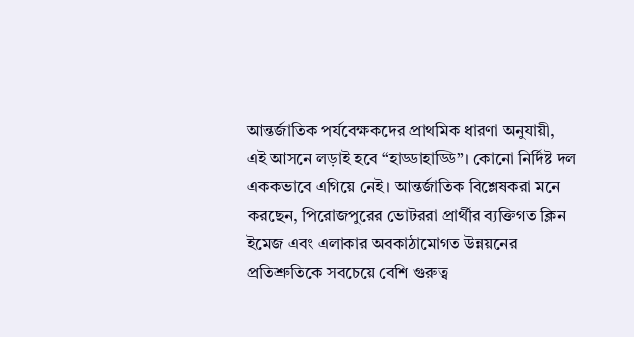আন্তর্জাতিক পর্যবেক্ষকদের প্রাথমিক ধারণা অনুযায়ী, এই আসনে লড়াই হবে “হাড্ডাহাড্ডি”। কোনো নির্দিষ্ট দল এককভাবে এগিয়ে নেই। আন্তর্জাতিক বিশ্লেষকরা মনে করছেন, পিরোজপুরের ভোটররা প্রার্থীর ব্যক্তিগত ক্লিন ইমেজ এবং এলাকার অবকাঠামোগত উন্নয়নের প্রতিশ্রুতিকে সবচেয়ে বেশি গুরুত্ব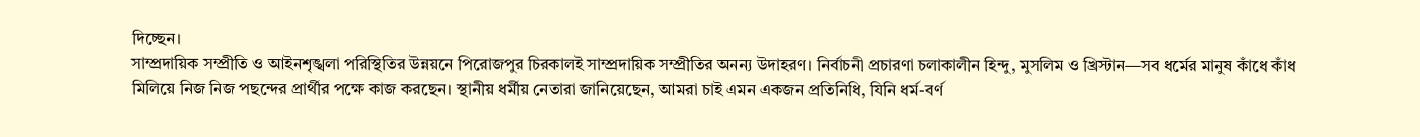দিচ্ছেন।
সাম্প্রদায়িক সম্প্রীতি ও আইনশৃঙ্খলা পরিস্থিতির উন্নয়নে পিরোজপুর চিরকালই সাম্প্রদায়িক সম্প্রীতির অনন্য উদাহরণ। নির্বাচনী প্রচারণা চলাকালীন হিন্দু, মুসলিম ও খ্রিস্টান—সব ধর্মের মানুষ কাঁধে কাঁধ মিলিয়ে নিজ নিজ পছন্দের প্রার্থীর পক্ষে কাজ করছেন। স্থানীয় ধর্মীয় নেতারা জানিয়েছেন, আমরা চাই এমন একজন প্রতিনিধি, যিনি ধর্ম-বর্ণ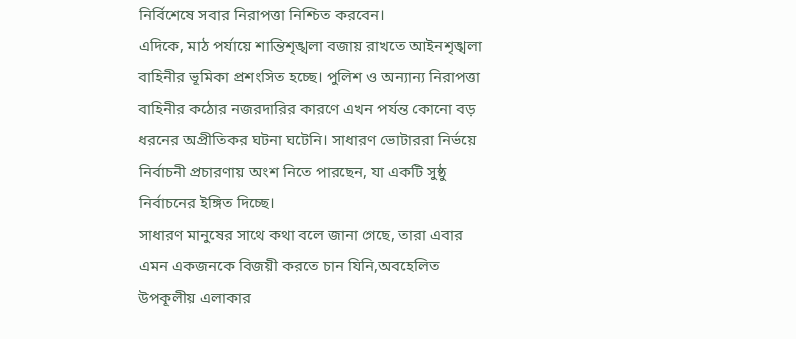নির্বিশেষে সবার নিরাপত্তা নিশ্চিত করবেন।
এদিকে, মাঠ পর্যায়ে শান্তিশৃঙ্খলা বজায় রাখতে আইনশৃঙ্খলা বাহিনীর ভূমিকা প্রশংসিত হচ্ছে। পুলিশ ও অন্যান্য নিরাপত্তা বাহিনীর কঠোর নজরদারির কারণে এখন পর্যন্ত কোনো বড় ধরনের অপ্রীতিকর ঘটনা ঘটেনি। সাধারণ ভোটাররা নির্ভয়ে নির্বাচনী প্রচারণায় অংশ নিতে পারছেন, যা একটি সুষ্ঠু নির্বাচনের ইঙ্গিত দিচ্ছে।
সাধারণ মানুষের সাথে কথা বলে জানা গেছে, তারা এবার এমন একজনকে বিজয়ী করতে চান যিনি,অবহেলিত উপকূলীয় এলাকার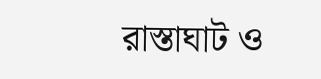রাস্তাঘাট ও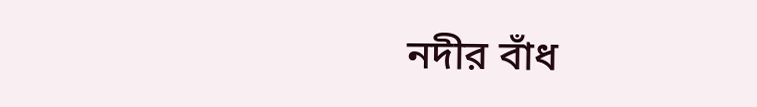নদীর বাঁধ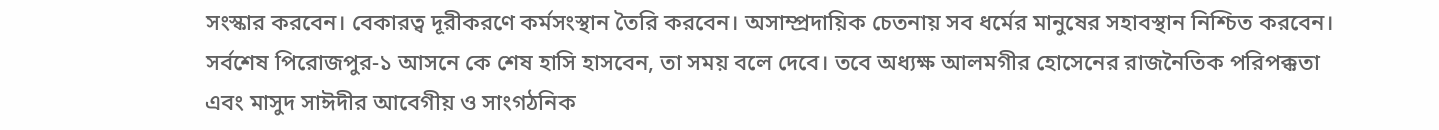সংস্কার করবেন। বেকারত্ব দূরীকরণে কর্মসংস্থান তৈরি করবেন। অসাম্প্রদায়িক চেতনায় সব ধর্মের মানুষের সহাবস্থান নিশ্চিত করবেন।
সর্বশেষ পিরোজপুর-১ আসনে কে শেষ হাসি হাসবেন, তা সময় বলে দেবে। তবে অধ্যক্ষ আলমগীর হোসেনের রাজনৈতিক পরিপক্কতা এবং মাসুদ সাঈদীর আবেগীয় ও সাংগঠনিক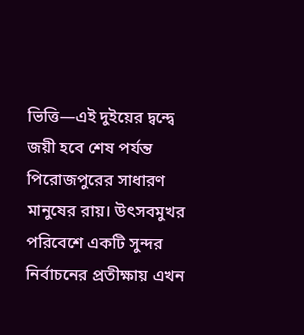ভিত্তি—এই দুইয়ের দ্বন্দ্বে জয়ী হবে শেষ পর্যন্ত পিরোজপুরের সাধারণ মানুষের রায়। উৎসবমুখর পরিবেশে একটি সুন্দর নির্বাচনের প্রতীক্ষায় এখন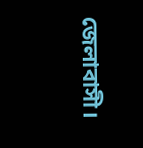জেলাবাসী।